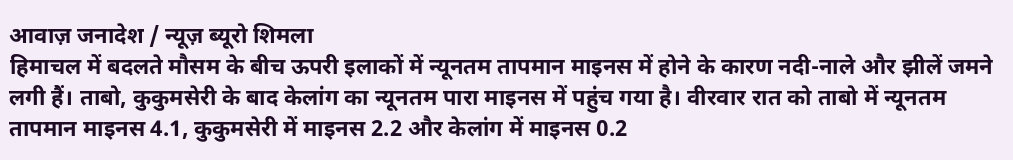आवाज़ जनादेश / न्यूज़ ब्यूरो शिमला
हिमाचल में बदलते मौसम के बीच ऊपरी इलाकों में न्यूनतम तापमान माइनस में होने के कारण नदी-नाले और झीलें जमने लगी हैं। ताबो, कुकुमसेरी के बाद केलांग का न्यूनतम पारा माइनस में पहुंच गया है। वीरवार रात को ताबो में न्यूनतम तापमान माइनस 4.1, कुकुमसेरी में माइनस 2.2 और केलांग में माइनस 0.2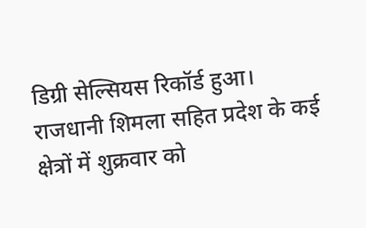डिग्री सेल्सियस रिकॉर्ड हुआ। राजधानी शिमला सहित प्रदेश के कई क्षेत्रों में शुक्रवार को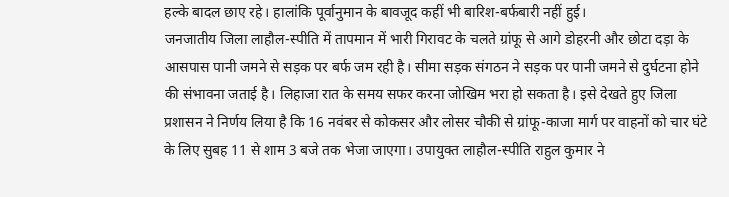हल्के बादल छाए रहे। हालांकि पूर्वानुमान के बावजूद कहीं भी बारिश-बर्फबारी नहीं हुई।
जनजातीय जिला लाहौल-स्पीति में तापमान में भारी गिरावट के चलते ग्रांफू से आगे डोहरनी और छोटा दड़ा के आसपास पानी जमने से सड़क पर बर्फ जम रही है। सीमा सड़क संगठन ने सड़क पर पानी जमने से दुर्घटना होने की संभावना जताई है। लिहाजा रात के समय सफर करना जोखिम भरा हो सकता है। इसे देखते हुए जिला प्रशासन ने निर्णय लिया है कि 16 नवंबर से कोकसर और लोसर चौकी से ग्रांफू-काजा मार्ग पर वाहनों को चार घंटे के लिए सुबह 11 से शाम 3 बजे तक भेजा जाएगा। उपायुक्त लाहौल-स्पीति राहुल कुमार ने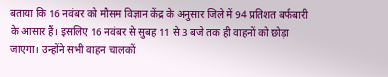बताया कि 16 नवंबर को मौसम विज्ञान केंद्र के अनुसार जिले में 94 प्रतिशत बर्फबारी के आसार हैं। इसलिए 16 नवंबर से सुबह 11 से 3 बजे तक ही वाहनों को छोड़ा जाएगा। उन्होंने सभी वाहन चालकों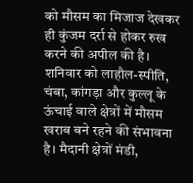को मौसम का मिजाज देखकर ही कुंजम दर्रा से होकर रुख करने की अपील की है।
शनिवार को लाहौल-स्पीति, चंबा, कांगड़ा और कुल्लू के ऊंचाई वाले क्षेत्रों में मौसम खराब बने रहने की संभावना है। मैदानी क्षेत्रों मंडी,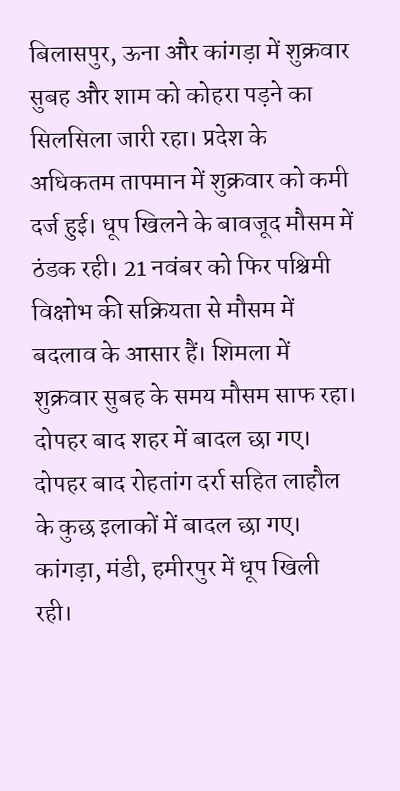बिलासपुर, ऊना और कांगड़ा में शुक्रवार सुबह और शाम को कोहरा पड़ने का सिलसिला जारी रहा। प्रदेश के अधिकतम तापमान में शुक्रवार को कमी दर्ज हुई। धूप खिलने के बावजूद मौसम में ठंडक रही। 21 नवंबर को फिर पश्चिमी विक्षोभ की सक्रियता से मौसम में बदलाव के आसार हैं। शिमला में शुक्रवार सुबह के समय मौसम साफ रहा। दोपहर बाद शहर में बादल छा गए। दोपहर बाद रोहतांग दर्रा सहित लाहौल के कुछ इलाकों में बादल छा गए। कांगड़ा, मंडी, हमीरपुर में धूप खिली रही।